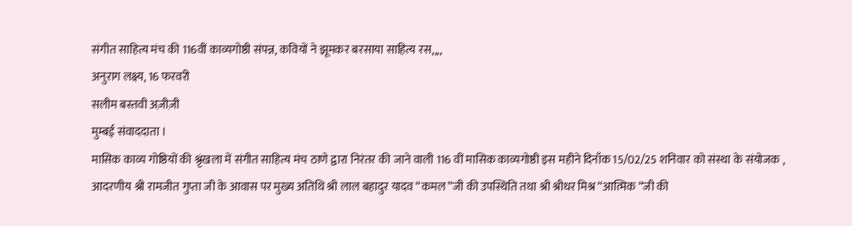संगीत साहित्य मंच की 116वीं काव्यगोष्ठी संपन्न, कवियों ने झूमकर बरसाया साहित्य रस,,,,
अनुराग लक्ष्य, 16 फरवरी
सलीम बस्तवी अज़ीज़ी
मुम्बई संवाददाता ।
मासिक काव्य गोष्ठियों की श्रृंखला में संगीत साहित्य मंच ठाणे द्वारा निरंतर की जाने वाली 116 वीं मासिक काव्यगोष्ठी इस महीने दिनाँक 15/02/25 शनिवार को संस्था के संयोजक , आदरणीय श्री रामजीत गुप्ता जी के आवास पर मुख्य अतिथि श्री लाल बहादुर यादव “कमल”जी की उपस्थिति तथा श्री श्रीधर मिश्र “आत्मिक “जी की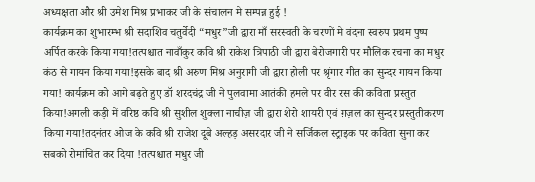अध्यक्षता और श्री उमेश मिश्र प्रभाकर जी के संचालन मे सम्पन्न हुई !
कार्यक्रम का शुभारम्भ श्री सदाशिव चतुर्वेदी “मधुर”जी द्वारा माँ सरस्वती के चरणों मे वंदना स्वरुप प्रथम पुष्प अर्पित करके किया गया!तत्पश्चात नावाँकुर कवि श्री राकेश त्रिपाठी जी द्वारा बेरोजगारी पर मौलिक रचना का मधुर कंठ से गायन किया गया!इसके बाद श्री अरुण मिश्र अनुरागी जी द्वारा होली पर श्रृंगार गीत का सुन्दर गायन किया गया! कार्यक्रम को आगे बढ़ते हुए डॉ शरदचंद्र जी ने पुलवामा आतंकी हमले पर वीर रस की कविता प्रस्तुत किया!अगली कड़ी में वरिष्ठ कवि श्री सुशील शुक्ला नाचीज़ जी द्वारा शेरो शायरी एवं ग़ज़ल का सुन्दर प्रस्तुतीकरण किया गया!तदनंतर ओज के कवि श्री राजेश दूबे अल्हड़ असरदार जी ने सर्जिकल स्ट्राइक पर कविता सुना कर सबको रोमांचित कर दिया !तत्पश्चात मधुर जी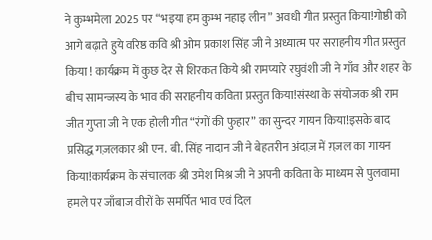ने कुम्भमेला 2025 पर “भइया हम कुम्भ नहाइ लीन” अवधी गीत प्रस्तुत किया!गोष्ठी को आगे बढ़ाते हुये वरिष्ठ कवि श्री ओम प्रकाश सिंह जी ने अध्यात्म पर सराहनीय गीत प्रस्तुत किया ! कार्यक्रम में कुछ देर से शिरकत किये श्री रामप्यारे रघुवंशी जी ने गाँव और शहर के बीच सामन्जस्य के भाव की सराहनीय कविता प्रस्तुत किया!संस्था के संयोजक श्री राम जीत गुप्ता जी ने एक होली गीत “रंगों की फुहार” का सुन्दर गायन किया!इसके बाद प्रसिद्ध गज़लकार श्री एन. बी. सिंह नादान जी ने बेहतरीन अंदाज़ में ग़ज़ल का गायन किया!कार्यक्रम के संचालक श्री उमेश मिश्र जी ने अपनी कविता के माध्यम से पुलवामा हमले पर जाँबाज वीरों के समर्पित भाव एवं दिल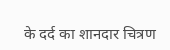के दर्द का शानदार चित्रण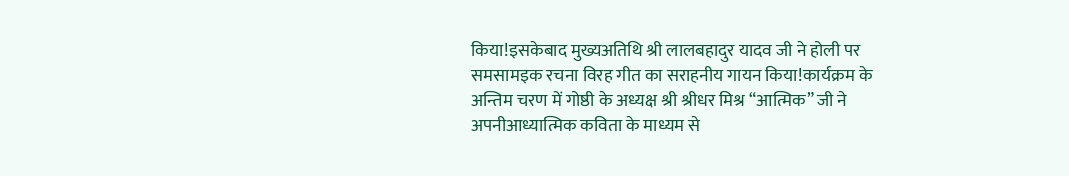किया!इसकेबाद मुख्यअतिथि श्री लालबहादुर यादव जी ने होली पर समसामइक रचना विरह गीत का सराहनीय गायन किया!कार्यक्रम के अन्तिम चरण में गोष्ठी के अध्यक्ष श्री श्रीधर मिश्र “आत्मिक” जी ने अपनीआध्यात्मिक कविता के माध्यम से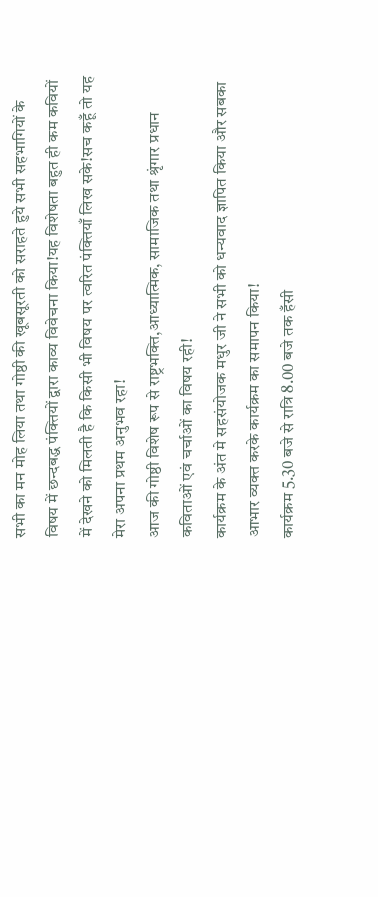सभी का मन मोह लिया तथा गोष्ठी की खूबसूरती को सराहते हुये सभी सहभागियों के विषय में छन्दबद्ध पंक्तियों द्वारा काव्य विवेचना किया!यह विशेषता बहुत ही कम कवियों में देखने को मिलती है कि किसी भी विषय पर त्वरित पंक्तियाँ लिख सके!सच कहूँ तो यह मेरा अपना प्रथम अनुभव रहा!
आज की गोष्ठी विशेष रूप से राष्ट्रभक्ति,आध्यात्मिक, सामाजिक तथा श्रृंगार प्रधान कविताओं एवं चर्चाओं का विषय रही!
कार्यक्रम के अंत मे सहसंयोजक मधुर जी ने सभी को धन्यवाद ज्ञापित किया और सबका आभार व्यक्त करके कार्यक्रम का समापन किया!
कार्यक्रम 5.30 बजे से रात्रि 8.00 बजे तक हँसी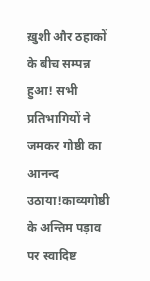ख़ुशी और ठहाकों के बीच सम्पन्न हुआ! सभी प्रतिभागियों ने जमकर गोष्ठी का आनन्द उठाया!काव्यगोष्ठी के अन्तिम पड़ाव पर स्वादिष्ट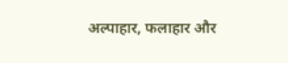अल्पाहार, फलाहार और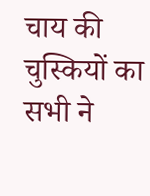चाय की चुस्कियों का सभी ने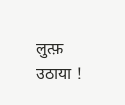लुत्फ़ उठाया !